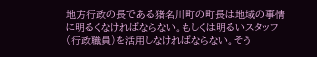地方行政の長である猪名川町の町長は地域の事情に明るくなければならない。もしくは明るいスタッフ(行政職員)を活用しなければならない。そう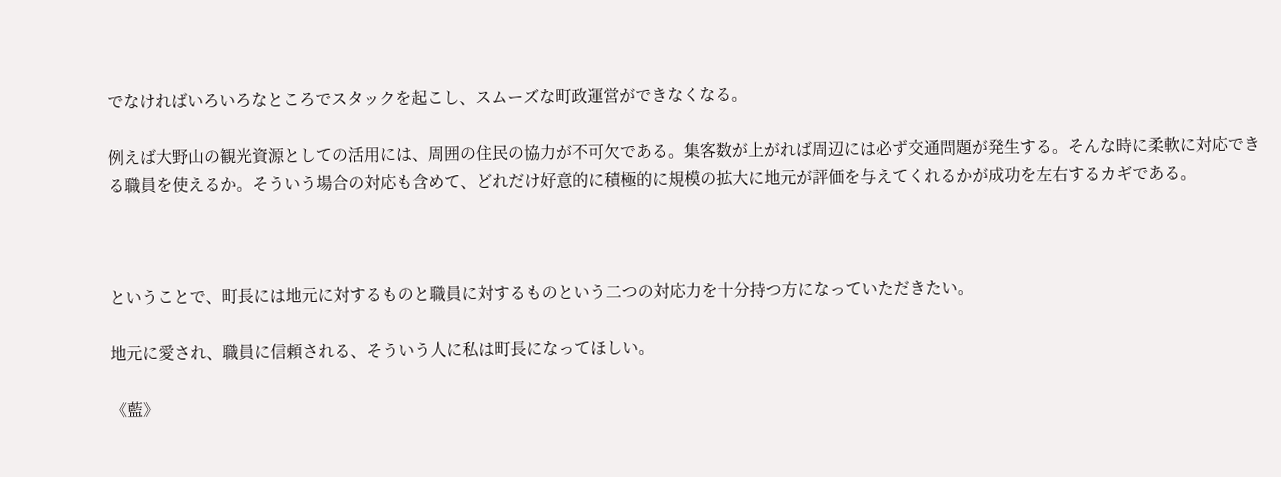でなければいろいろなところでスタックを起こし、スムーズな町政運営ができなくなる。

例えば大野山の観光資源としての活用には、周囲の住民の協力が不可欠である。集客数が上がれば周辺には必ず交通問題が発生する。そんな時に柔軟に対応できる職員を使えるか。そういう場合の対応も含めて、どれだけ好意的に積極的に規模の拡大に地元が評価を与えてくれるかが成功を左右するカギである。



ということで、町長には地元に対するものと職員に対するものという二つの対応力を十分持つ方になっていただきたい。

地元に愛され、職員に信頼される、そういう人に私は町長になってほしい。

《藍》